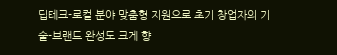딥테크-로컬 분야 맞춤형 지원으로 초기 창업자의 기술-브랜드 완성도 크게 향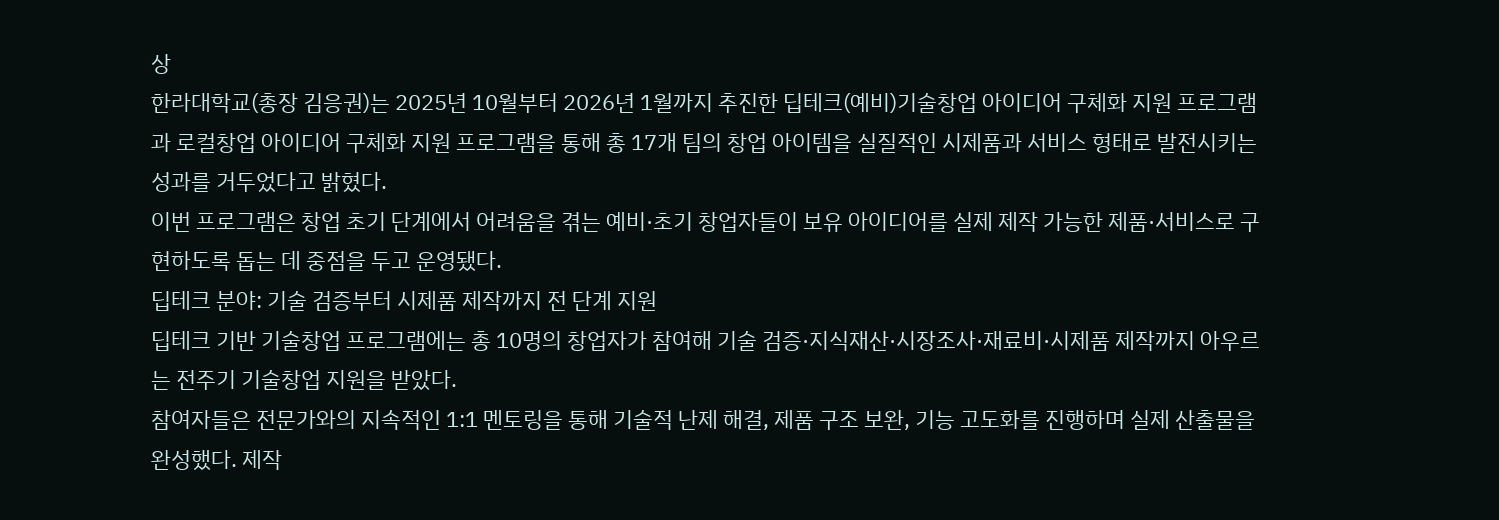상
한라대학교(총장 김응권)는 2025년 10월부터 2026년 1월까지 추진한 딥테크(예비)기술창업 아이디어 구체화 지원 프로그램과 로컬창업 아이디어 구체화 지원 프로그램을 통해 총 17개 팀의 창업 아이템을 실질적인 시제품과 서비스 형태로 발전시키는 성과를 거두었다고 밝혔다.
이번 프로그램은 창업 초기 단계에서 어려움을 겪는 예비·초기 창업자들이 보유 아이디어를 실제 제작 가능한 제품·서비스로 구현하도록 돕는 데 중점을 두고 운영됐다.
딥테크 분야: 기술 검증부터 시제품 제작까지 전 단계 지원
딥테크 기반 기술창업 프로그램에는 총 10명의 창업자가 참여해 기술 검증·지식재산·시장조사·재료비·시제품 제작까지 아우르는 전주기 기술창업 지원을 받았다.
참여자들은 전문가와의 지속적인 1:1 멘토링을 통해 기술적 난제 해결, 제품 구조 보완, 기능 고도화를 진행하며 실제 산출물을 완성했다. 제작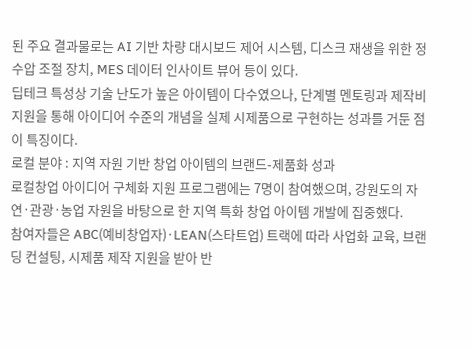된 주요 결과물로는 AI 기반 차량 대시보드 제어 시스템, 디스크 재생을 위한 정수압 조절 장치, MES 데이터 인사이트 뷰어 등이 있다.
딥테크 특성상 기술 난도가 높은 아이템이 다수였으나, 단계별 멘토링과 제작비 지원을 통해 아이디어 수준의 개념을 실제 시제품으로 구현하는 성과를 거둔 점이 특징이다.
로컬 분야 : 지역 자원 기반 창업 아이템의 브랜드-제품화 성과
로컬창업 아이디어 구체화 지원 프로그램에는 7명이 참여했으며, 강원도의 자연·관광·농업 자원을 바탕으로 한 지역 특화 창업 아이템 개발에 집중했다.
참여자들은 ABC(예비창업자)·LEAN(스타트업) 트랙에 따라 사업화 교육, 브랜딩 컨설팅, 시제품 제작 지원을 받아 반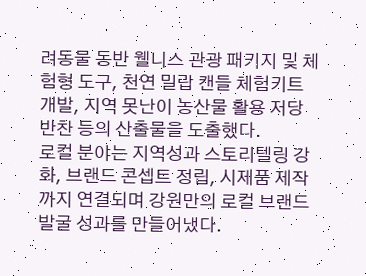려동물 동반 웰니스 관광 패키지 및 체험형 도구, 천연 밀랍 캔들 체험키트 개발, 지역 못난이 농산물 활용 저당 반찬 등의 산출물을 도출했다.
로컬 분야는 지역성과 스토리텔링 강화, 브랜드 콘셉트 정립, 시제품 제작까지 연결되며 강원만의 로컬 브랜드 발굴 성과를 만들어냈다.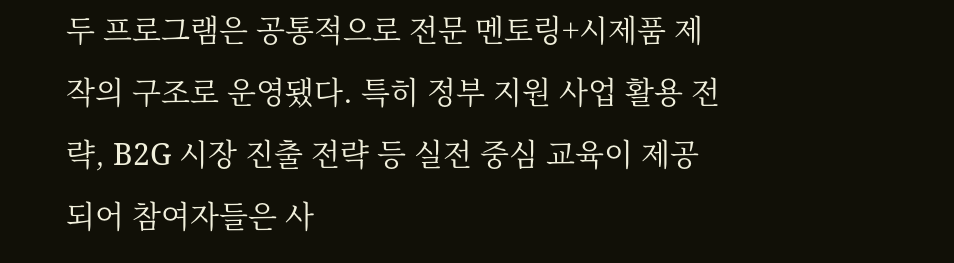두 프로그램은 공통적으로 전문 멘토링+시제품 제작의 구조로 운영됐다. 특히 정부 지원 사업 활용 전략, B2G 시장 진출 전략 등 실전 중심 교육이 제공되어 참여자들은 사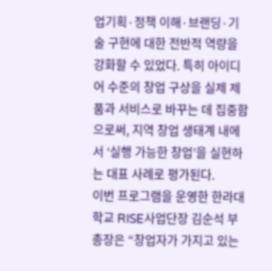업기획·정책 이해·브랜딩·기술 구현에 대한 전반적 역량을 강화할 수 있었다. 특히 아이디어 수준의 창업 구상을 실제 제품과 서비스로 바꾸는 데 집중함으로써, 지역 창업 생태계 내에서 ‘실행 가능한 창업’을 실현하는 대표 사례로 평가된다.
이번 프로그램을 운영한 한라대학교 RISE사업단장 김순석 부총장은 “창업자가 가지고 있는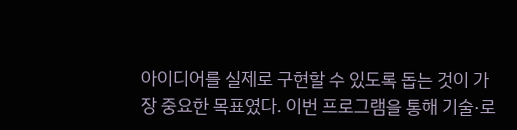아이디어를 실제로 구현할 수 있도록 돕는 것이 가장 중요한 목표였다. 이번 프로그램을 통해 기술·로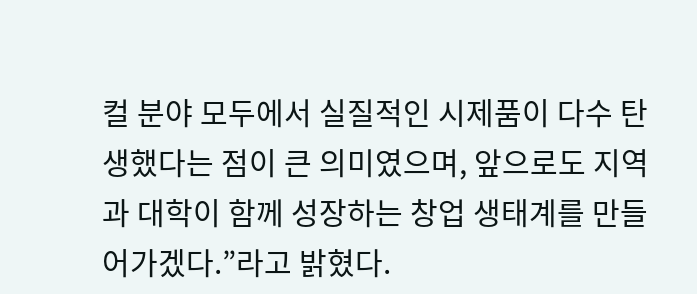컬 분야 모두에서 실질적인 시제품이 다수 탄생했다는 점이 큰 의미였으며, 앞으로도 지역과 대학이 함께 성장하는 창업 생태계를 만들어가겠다.”라고 밝혔다.